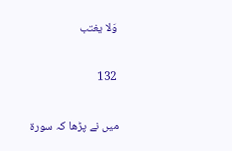وَلا یغتب

132

میں نے پڑھا کہ سورۃ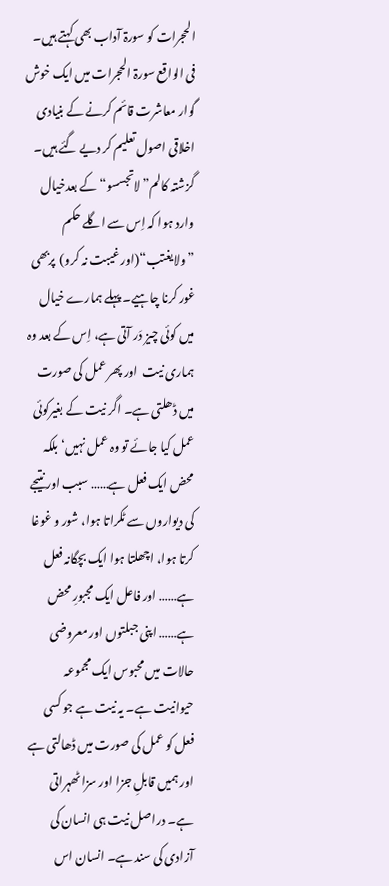الحجرات کو سورۃ آداب بھی کہتے ہیں۔ فی الواقع سورۃ الحجرات میں ایک خوش گوار معاشرت قائم کرنے کے بنیادی اخلاقی اصول تعلیم کر دیے گئے ہیں۔ گزشتہ کالم”لاتجسسو“ کے بعدخیال وارد ہوا کہ اِس سے اگلے حکم ”ولایغتب“(اور غیبت نہ کرو)  پربھی غور کرنا چاہیے۔ پہلے ہمارے خیال میں کوئی چیز دَر آتی ہے، اِس کے بعد وہ ہماری نیت  اور پھر عمل کی صورت میں ڈھلتی ہے۔ اگر نیت کے بغیرکوئی عمل کیا جائے تو وہ عمل نہیں‘ بلکہ محض ایک فعل ہے…… سبب اور نتیجے کی دیواروں سے ٹکراتا ہوا، شور و غوغا کرتا ہوا، اچھلتا ہوا ایک بچگانہ فعل ہے…… اور فاعل ایک مجبورِ محض ہے…… اپنی جبلتوں اور معروضی حالات میں محبوس ایک مجموعہ حیوانیت ہے۔ یہ نیت ہے جو کسی فعل کو عمل کی صورت میں ڈھالتی ہے اور ہمیں قابلِ جزا اور سزا ٹھہراتی ہے۔ دراصل نیت ہی انسان کی آزادی کی سند ہے۔ انسان اس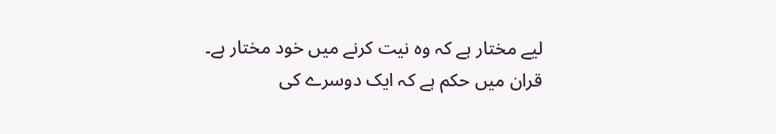لیے مختار ہے کہ وہ نیت کرنے میں خود مختار ہے۔
قران میں حکم ہے کہ ایک دوسرے کی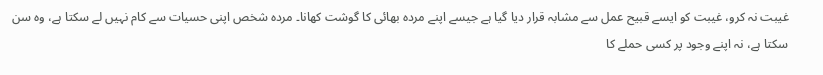غیبت نہ کرو، غیبت کو ایسے قبیح عمل سے مشابہ قرار دیا گیا ہے جیسے اپنے مردہ بھائی کا گوشت کھانا۔ مردہ شخص اپنی حسیات سے کام نہیں لے سکتا ہے، وہ سن سکتا ہے، نہ اپنے وجود پر کسی حملے کا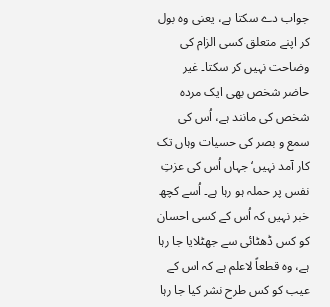جواب دے سکتا ہے، یعنی وہ بول کر اپنے متعلق کسی الزام کی وضاحت نہیں کر سکتا۔ غیر حاضر شخص بھی ایک مردہ شخص کی مانند ہے، اُس کی سمع و بصر کی حسیات وہاں تک کار آمد نہیں‘ جہاں اُس کی عزتِ نفس پر حملہ ہو رہا ہے۔ اُسے کچھ خبر نہیں کہ اُس کے کسی احسان کو کس ڈھٹائی سے جھٹلایا جا رہا ہے، وہ قطعاً لاعلم ہے کہ اس کے عیب کو کس طرح نشر کیا جا رہا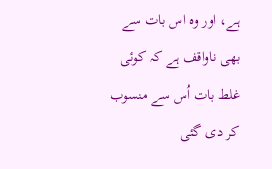ہے، اور وہ اس بات سے بھی ناواقف ہے کہ کوئی غلط بات اُس سے منسوب کر دی گئی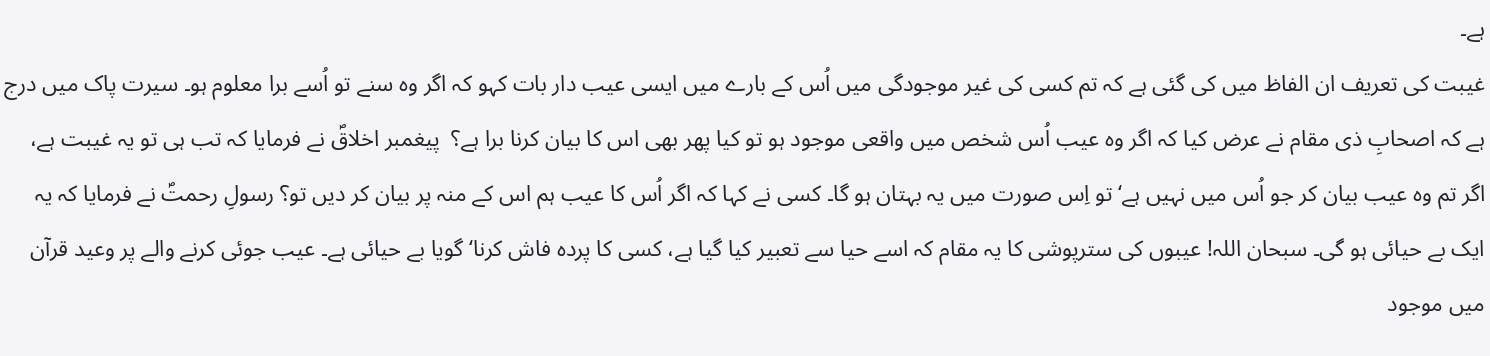ہے۔
غیبت کی تعریف ان الفاظ میں کی گئی ہے کہ تم کسی کی غیر موجودگی میں اُس کے بارے میں ایسی عیب دار بات کہو کہ اگر وہ سنے تو اُسے برا معلوم ہو۔ سیرت پاک میں درج ہے کہ اصحابِ ذی مقام نے عرض کیا کہ اگر وہ عیب اُس شخص میں واقعی موجود ہو تو کیا پھر بھی اس کا بیان کرنا برا ہے؟  پیغمبر اخلاقؐ نے فرمایا کہ تب ہی تو یہ غیبت ہے، اگر تم وہ عیب بیان کر جو اُس میں نہیں ہے‘ تو اِس صورت میں یہ بہتان ہو گا۔ کسی نے کہا کہ اگر اُس کا عیب ہم اس کے منہ پر بیان کر دیں تو؟ رسولِ رحمتؐ نے فرمایا کہ یہ ایک بے حیائی ہو گی۔ سبحان اللہ! عیبوں کی سترپوشی کا یہ مقام کہ اسے حیا سے تعبیر کیا گیا ہے، کسی کا پردہ فاش کرنا‘گویا بے حیائی ہے۔ عیب جوئی کرنے والے پر وعید قرآن میں موجود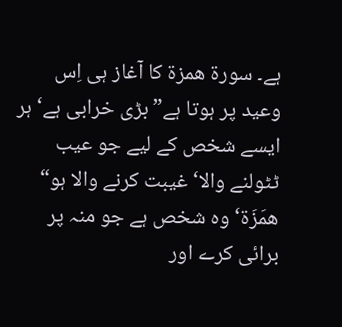ہے۔ سورۃ ھمزۃ کا آغاز ہی اِس وعید پر ہوتا ہے”بڑی خرابی ہے‘ ہر ایسے شخص کے لیے جو عیب ٹٹولنے والا‘ غیبت کرنے والا ہو“  ھمَزَۃ‘ وہ شخص ہے جو منہ پر برائی کرے اور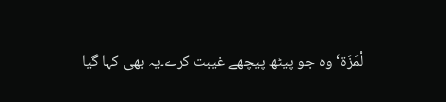لْمَزَۃ‘ وہ جو پیٹھ پیچھے غیبت کرے۔یہ بھی کہا گیا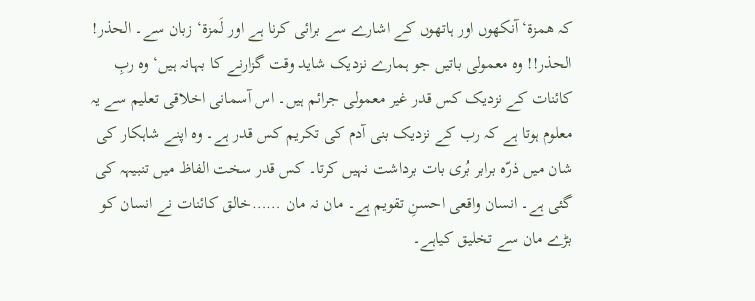کہ ھمزۃ‘آنکھوں اور ہاتھوں کے اشارے سے برائی کرنا ہے اور لَمزۃ‘ زبان سے۔ الحذر! الحذر!! وہ معمولی باتیں جو ہمارے نزدیک شاید وقت گزارنے کا بہانہ ہیں‘ وہ ربِ کائنات کے نزدیک کس قدر غیر معمولی جرائم ہیں۔ اس آسمانی اخلاقی تعلیم سے یہ معلوم ہوتا ہے کہ رب کے نزدیک بنی آدم کی تکریم کس قدر ہے۔ وہ اپنے شاہکار کی شان میں ذرّہ برابر بُری بات برداشت نہیں کرتا۔ کس قدر سخت الفاظ میں تنبیہہ کی گئی ہے۔ انسان واقعی احسنِ تقویم ہے۔ مان نہ مان ……خالق کائنات نے انسان کو بڑے مان سے تخلیق کیاہے۔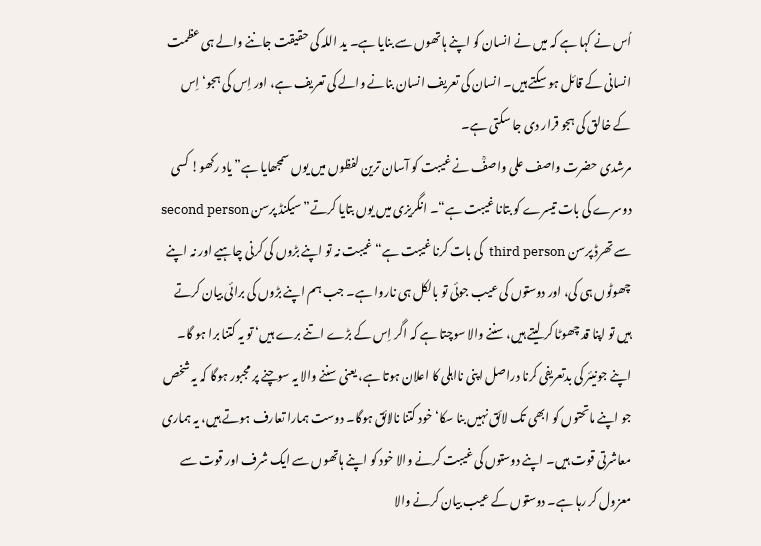اُس نے کہا ہے کہ میں نے انسان کو اپنے ہاتھوں سے بنایا ہے۔ ید اللہ کی حقیقت جاننے والے ہی عظمت انسانی کے قائل ہو سکتے ہیں۔ انسان کی تعریف انسان بنانے والے کی تعریف ہے، اور اِس کی ہجو‘ اِس کے خالق کی ہجو قرار دی جا سکتی ہے۔
مرشدی حضرت واصف علی واصفؒ نے غیبت کو آسان ترین لفظوں میں یوں سمجھایا ہے”یاد رکھو! کسی دوسرے کی بات تیسرے کو بتانا غیبت ہے“۔ انگریزی میں یوں بتایا کرتے”سیکنڈ پرسن second person سے تھرڈ پرسن third person  کی بات کرنا غیبت ہے“ غیبت نہ تو اپنے بڑوں کی کرنی چاہیے اور نہ اپنے چھوٹوں ہی کی، اور دوستوں کی عیب جوئی تو بالکل ہی ناروا ہے۔ جب ہم اپنے بڑوں کی برائی بیان کرتے ہیں تو اپنا قد چھوٹا کر لیتے ہیں، سننے والا سوچتا ہے کہ اگر اِس کے بڑے اتنے برے ہیں‘ تو یہ کتنا برا ہو گا۔ اپنے جونیئر کی بدتعریفی کرنا دراصل اپنی نااہلی کا اعلان ہوتا ہے، یعنی سننے والا یہ سوچنے پر مجبور ہوگا کہ یہ شخص جو اپنے ماتحتوں کو ابھی تک لائق نہیں بنا سکا‘ خود کتنا نالائق ہوگا۔ دوست ہمارا تعارف ہوتے ہیں، یہ ہماری معاشرتی قوت ہیں۔ اپنے دوستوں کی غیبت کرنے والا خود کو اپنے ہاتھوں سے ایک شرف اور قوت سے معزول کر رہا ہے۔ دوستوں کے عیب بیان کرنے والا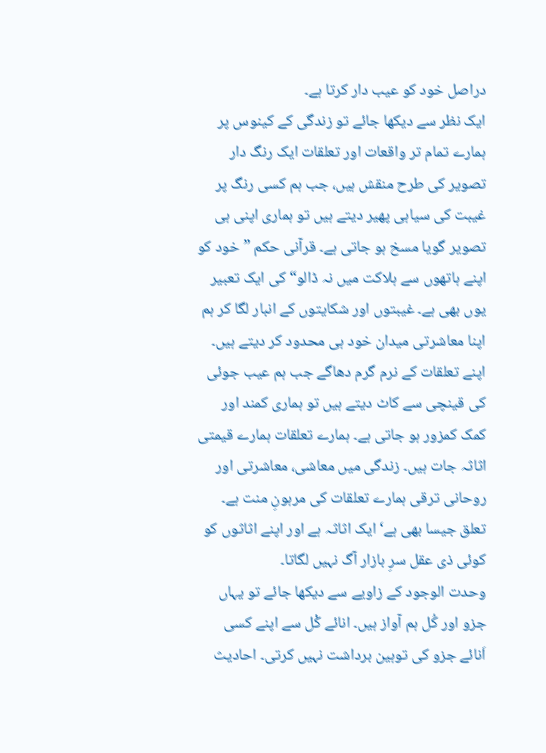دراصل خود کو عیب دار کرتا ہے۔
ایک نظر سے دیکھا جائے تو زندگی کے کینوس پر ہمارے تمام تر واقعات اور تعلقات ایک رنگ دار تصویر کی طرح منقش ہیں، جب ہم کسی رنگ پر غیبت کی سیاہی پھیر دیتے ہیں تو ہماری اپنی ہی تصویر گویا مسخ ہو جاتی ہے۔ قرآنی حکم ”خود کو اپنے ہاتھوں سے ہلاکت میں نہ ڈالو“ کی ایک تعبیر یوں بھی ہے۔ غیبتوں اور شکایتوں کے انبار لگا کر ہم اپنا معاشرتی میدان خود ہی محدود کر دیتے ہیں۔ اپنے تعلقات کے نرم گرم دھاگے جب ہم عیب جوئی کی قینچی سے کاٹ دیتے ہیں تو ہماری کمند اور کمک کمزور ہو جاتی ہے۔ ہمارے تعلقات ہمارے قیمتی اثاثہ جات ہیں۔ زندگی میں معاشی، معاشرتی اور روحانی ترقی ہمارے تعلقات کی مرہونِ منت ہے۔ تعلق جیسا بھی ہے‘ ایک اثاثہ ہے اور اپنے اثاثوں کو کوئی ذی عقل سرِ بازار آگ نہیں لگاتا۔
وحدت الوجود کے زاویے سے دیکھا جائے تو یہاں جزو اور کُل ہم آواز ہیں۔ انائے کْل سے اپنے کسی اَنائے جزو کی توہین برداشت نہیں کرتی۔ احادیث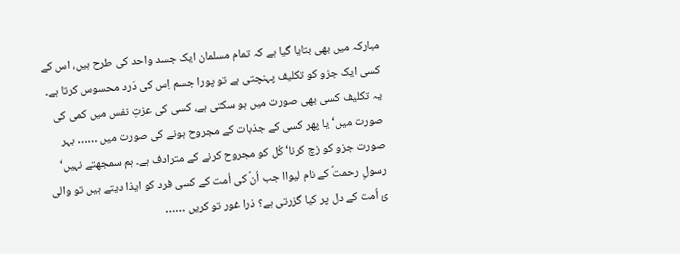مبارکہ میں بھی بتایا گیا ہے کہ تمام مسلمان ایک جسد واحد کی طرح ہیں، اس کے کسی ایک جزو کو تکلیف پہنچتی ہے تو پورا جسم اِس کی دَرد محسوس کرتا ہے۔ یہ تکلیف کسی بھی صورت میں ہو سکتی ہے، کسی کی عزتِ نفس میں کمی کی صورت میں‘یا پھر کسی کے جذبات کے مجروح ہونے کی صورت میں …… بہر صورت جزو کو زچ کرنا‘ کُل کو مجروح کرنے کے مترادف ہے۔ ہم سمجھتے نہیں‘ رسولِ رحمتؐ کے نام لیواا جب اُنؐ کی اُمت کے کسی فرد کو ایذا دیتے ہیں تو والی ئ اُمت کے دل پر کیا گزرتی ہے؟ ذرا غور تو کریں ……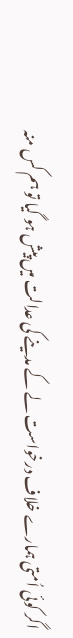اگر کوئی اُمتی ہمارے خلاف درخواست لے کے مدینے کی عدالت میں پیش ہو گیا تو ہم کس منہ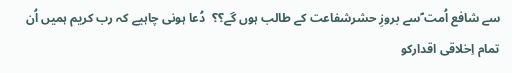سے شافع اُمت ؐسے بروزِ حشرشفاعت کے طالب ہوں گے؟؟  دُعا ہونی چاہیے کہ رب کریم ہمیں اُن تمام اِخلاقی اقدارکو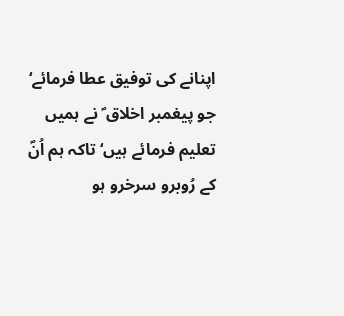اپنانے کی توفیق عطا فرمائے‘ جو پیغمبر اخلاق ؐ نے ہمیں تعلیم فرمائے ہیں‘ تاکہ ہم اُنؐ کے رُوبرو سرخرو ہو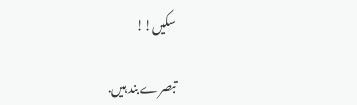سکیں!!

تبصرے بند ہیں.